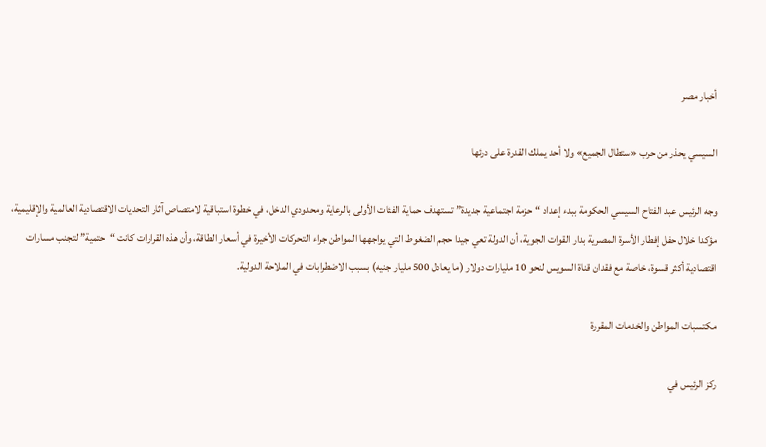أخبار مصر

السيسي يحذر من حرب «ستطال الجميع» ولا أحد يملك القدرة على درئها

وجه الرئيس عبد الفتاح السيسي الحكومة ببدء إعداد “حزمة اجتماعية جديدة” تستهدف حماية الفئات الأولى بالرعاية ومحدودي الدخل، في خطوة استباقية لامتصاص آثار التحديات الاقتصادية العالمية والإقليمية، مؤكدا خلال حفل إفطار الأسرة المصرية بدار القوات الجوية، أن الدولة تعي جيدا حجم الضغوط التي يواجهها المواطن جراء التحركات الأخيرة في أسعار الطاقة، وأن هذه القرارات كانت “حتمية” لتجنب مسارات اقتصادية أكثر قسوة، خاصة مع فقدان قناة السويس لنحو 10 مليارات دولار (ما يعادل 500 مليار جنيه) بسبب الاضطرابات في الملاحة الدولية.

مكتسبات المواطن والخدمات المقررة

ركز الرئيس في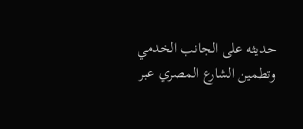حديثه على الجانب الخدمي وتطمين الشارع المصري عبر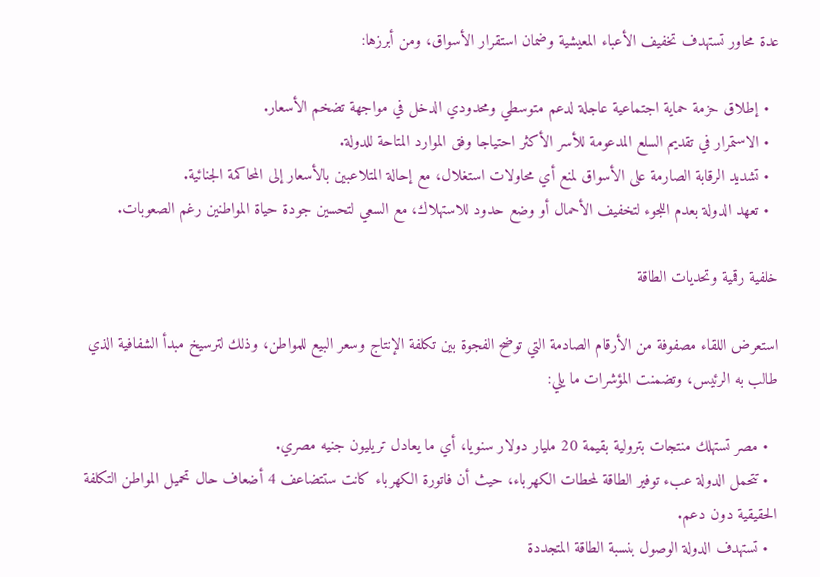عدة محاور تستهدف تخفيف الأعباء المعيشية وضمان استقرار الأسواق، ومن أبرزها:

  • إطلاق حزمة حماية اجتماعية عاجلة لدعم متوسطي ومحدودي الدخل في مواجهة تضخم الأسعار.
  • الاستمرار في تقديم السلع المدعومة للأسر الأكثر احتياجا وفق الموارد المتاحة للدولة.
  • تشديد الرقابة الصارمة على الأسواق لمنع أي محاولات استغلال، مع إحالة المتلاعبين بالأسعار إلى المحاكمة الجنائية.
  • تعهد الدولة بعدم اللجوء لتخفيف الأحمال أو وضع حدود للاستهلاك، مع السعي لتحسين جودة حياة المواطنين رغم الصعوبات.

خلفية رقمية وتحديات الطاقة

استعرض اللقاء مصفوفة من الأرقام الصادمة التي توضح الفجوة بين تكلفة الإنتاج وسعر البيع للمواطن، وذلك لترسيخ مبدأ الشفافية الذي طالب به الرئيس، وتضمنت المؤشرات ما يلي:

  • مصر تستهلك منتجات بترولية بقيمة 20 مليار دولار سنويا، أي ما يعادل تريليون جنيه مصري.
  • تتحمل الدولة عبء توفير الطاقة لمحطات الكهرباء، حيث أن فاتورة الكهرباء كانت ستتضاعف 4 أضعاف حال تحميل المواطن التكلفة الحقيقية دون دعم.
  • تستهدف الدولة الوصول بنسبة الطاقة المتجددة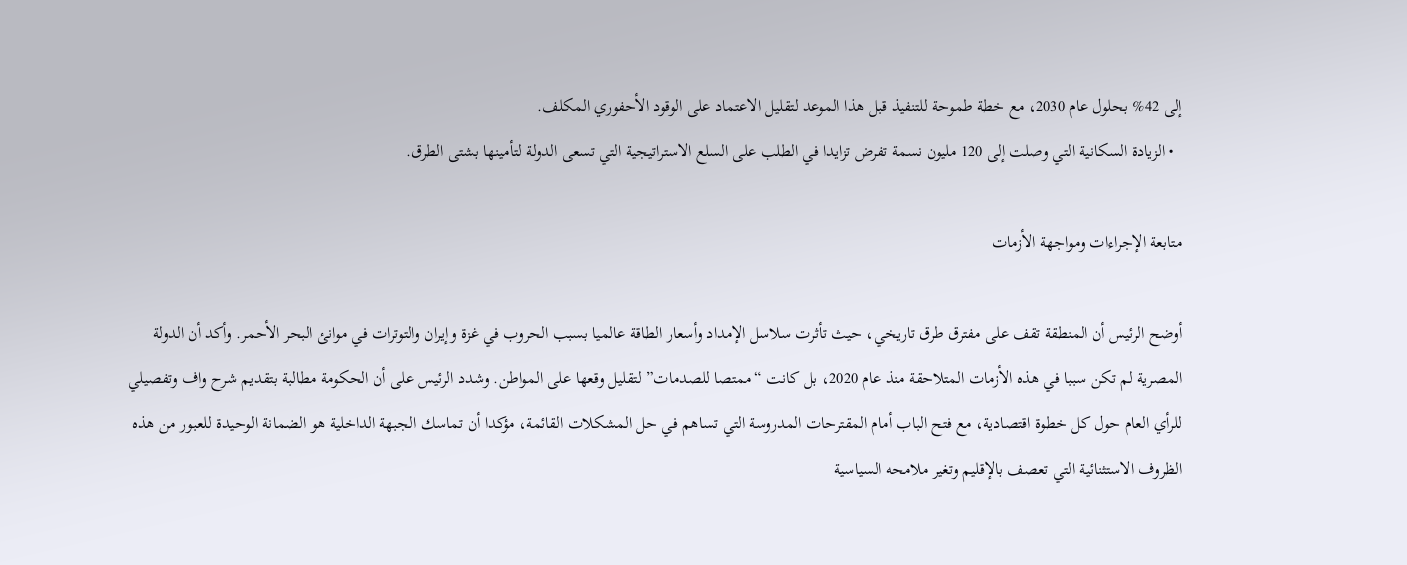إلى 42% بحلول عام 2030، مع خطة طموحة للتنفيذ قبل هذا الموعد لتقليل الاعتماد على الوقود الأحفوري المكلف.
  • الزيادة السكانية التي وصلت إلى 120 مليون نسمة تفرض تزايدا في الطلب على السلع الاستراتيجية التي تسعى الدولة لتأمينها بشتى الطرق.

متابعة الإجراءات ومواجهة الأزمات

أوضح الرئيس أن المنطقة تقف على مفترق طرق تاريخي، حيث تأثرت سلاسل الإمداد وأسعار الطاقة عالميا بسبب الحروب في غزة وإيران والتوترات في موانئ البحر الأحمر. وأكد أن الدولة المصرية لم تكن سببا في هذه الأزمات المتلاحقة منذ عام 2020، بل كانت “ممتصا للصدمات” لتقليل وقعها على المواطن. وشدد الرئيس على أن الحكومة مطالبة بتقديم شرح واف وتفصيلي للرأي العام حول كل خطوة اقتصادية، مع فتح الباب أمام المقترحات المدروسة التي تساهم في حل المشكلات القائمة، مؤكدا أن تماسك الجبهة الداخلية هو الضمانة الوحيدة للعبور من هذه الظروف الاستثنائية التي تعصف بالإقليم وتغير ملامحه السياسية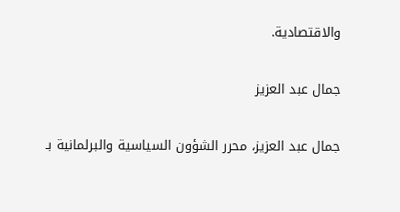والاقتصادية.

جمال عبد العزيز

جمال عبد العزيز، محرر الشؤون السياسية والبرلمانية بـ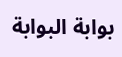بوابة البوابة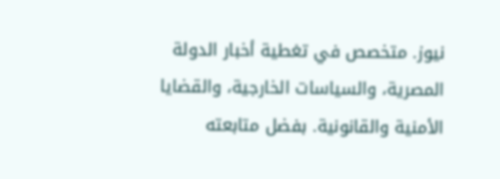نيوز. متخصص في تغطية أخبار الدولة المصرية، والسياسات الخارجية، والقضايا الأمنية والقانونية. بفضل متابعته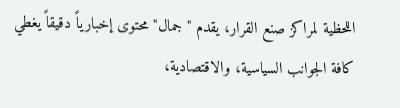اللحظية لمراكز صنع القرار، يقدم "جمال" محتوى إخبارياً دقيقاً يغطي كافة الجوانب السياسية، والاقتصادية،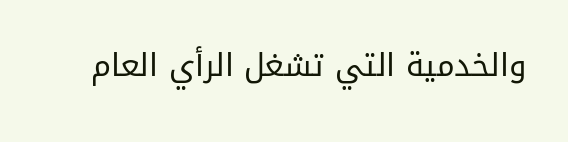والخدمية التي تشغل الرأي العام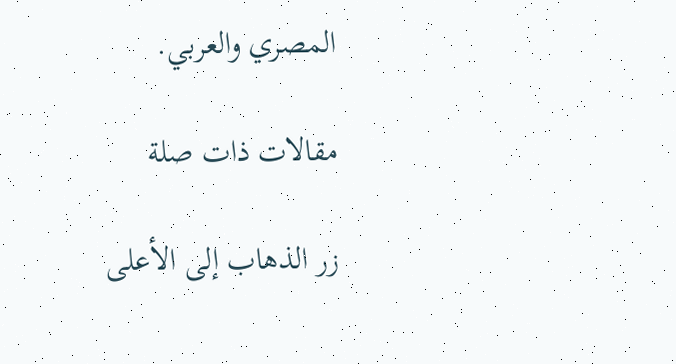المصري والعربي.

مقالات ذات صلة

زر الذهاب إلى الأعلى